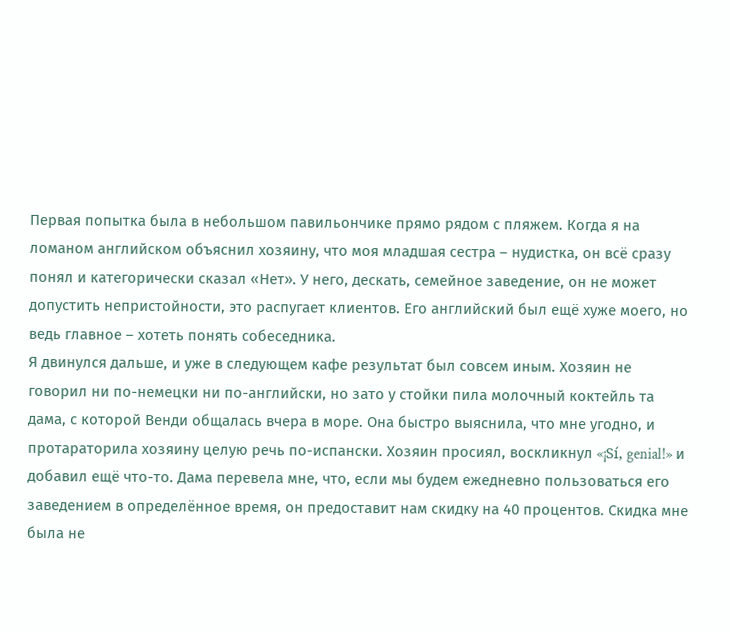Первая попытка была в небольшом павильончике прямо рядом с пляжем. Когда я на ломаном английском объяснил хозяину, что моя младшая сестра – нудистка, он всё сразу понял и категорически сказал «Нет». У него, дескать, семейное заведение, он не может допустить непристойности, это распугает клиентов. Его английский был ещё хуже моего, но ведь главное – хотеть понять собеседника.
Я двинулся дальше, и уже в следующем кафе результат был совсем иным. Хозяин не говорил ни по-немецки ни по-английски, но зато у стойки пила молочный коктейль та дама, с которой Венди общалась вчера в море. Она быстро выяснила, что мне угодно, и протараторила хозяину целую речь по-испански. Хозяин просиял, воскликнул «¡Sí, genial!» и добавил ещё что-то. Дама перевела мне, что, если мы будем ежедневно пользоваться его заведением в определённое время, он предоставит нам скидку на 40 процентов. Скидка мне была не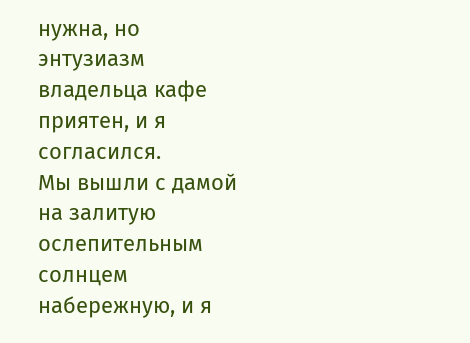нужна, но энтузиазм владельца кафе приятен, и я согласился.
Мы вышли с дамой на залитую ослепительным солнцем набережную, и я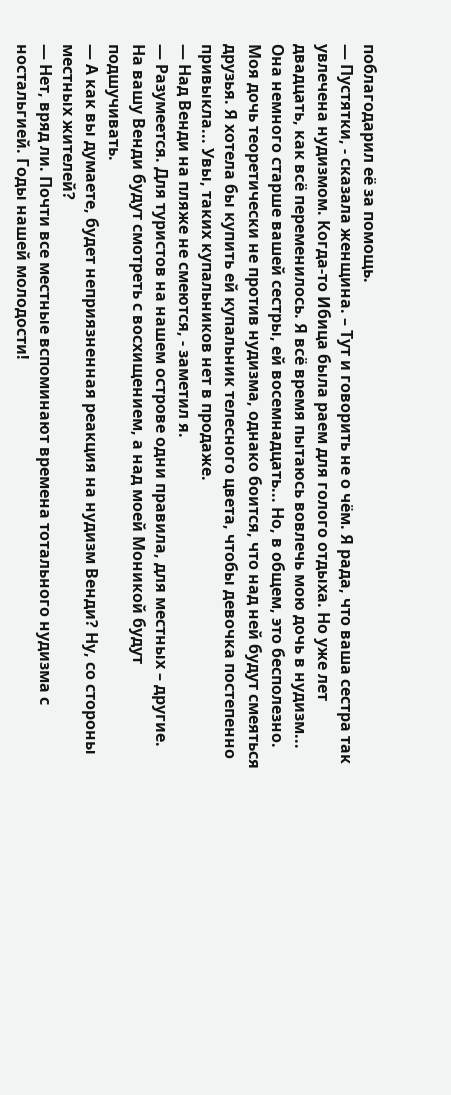поблагодарил её за помощь.
— Пустятки, - сказала женщина. – Тут и говорить не о чём. Я рада, что ваша сестра так увлечена нудизмом. Когда-то Ибица была раем для голого отдыха. Но уже лет двадцать, как всё переменилось. Я всё время пытаюсь вовлечь мою дочь в нудизм... Она немного старше вашей сестры, ей восемнадцать... Но, в общем, это бесполезно. Моя дочь теоретически не против нудизма, однако боится, что над ней будут смеяться друзья. Я хотела бы купить ей купальник телесного цвета, чтобы девочка постепенно привыкла... Увы, таких купальников нет в продаже.
— Над Венди на пляже не смеются, - заметил я.
— Разумеется. Для туристов на нашем острове одни правила, для местных – другие. На вашу Венди будут смотреть с восхищением, а над моей Моникой будут подшучивать.
— А как вы думаете, будет неприязненная реакция на нудизм Венди? Ну, со стороны местных жителей?
— Нет, вряд ли. Почти все местные вспоминают времена тотального нудизма с ностальгией. Годы нашей молодости!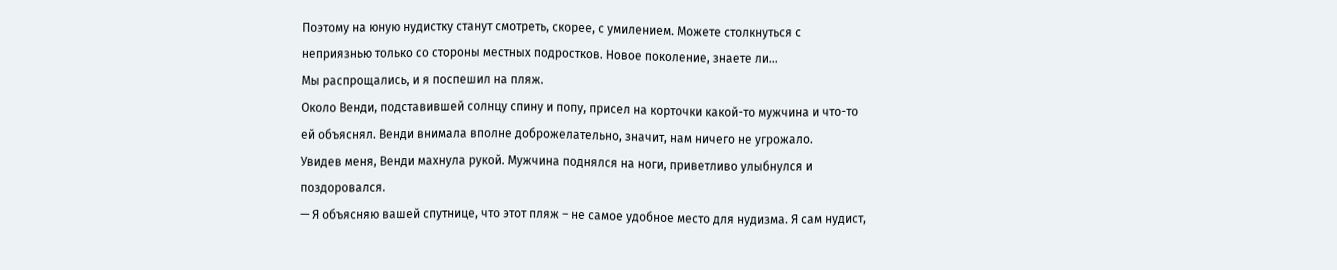Поэтому на юную нудистку станут смотреть, скорее, с умилением. Можете столкнуться с неприязнью только со стороны местных подростков. Новое поколение, знаете ли...
Мы распрощались, и я поспешил на пляж.
Около Венди, подставившей солнцу спину и попу, присел на корточки какой-то мужчина и что-то ей объяснял. Венди внимала вполне доброжелательно, значит, нам ничего не угрожало.
Увидев меня, Венди махнула рукой. Мужчина поднялся на ноги, приветливо улыбнулся и поздоровался.
— Я объясняю вашей спутнице, что этот пляж – не самое удобное место для нудизма. Я сам нудист,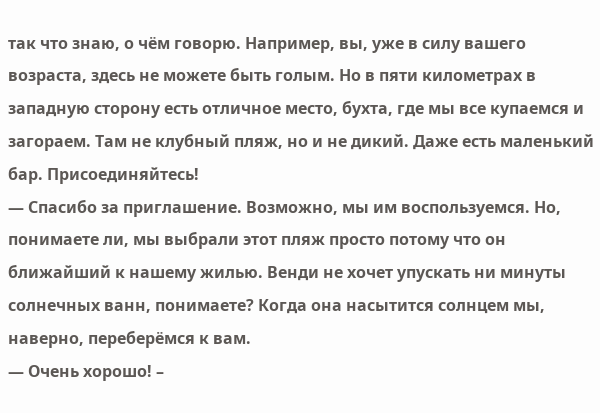так что знаю, о чём говорю. Например, вы, уже в силу вашего возраста, здесь не можете быть голым. Но в пяти километрах в западную сторону есть отличное место, бухта, где мы все купаемся и загораем. Там не клубный пляж, но и не дикий. Даже есть маленький бар. Присоединяйтесь!
— Спасибо за приглашение. Возможно, мы им воспользуемся. Но, понимаете ли, мы выбрали этот пляж просто потому что он ближайший к нашему жилью. Венди не хочет упускать ни минуты солнечных ванн, понимаете? Когда она насытится солнцем мы, наверно, переберёмся к вам.
— Очень хорошо! –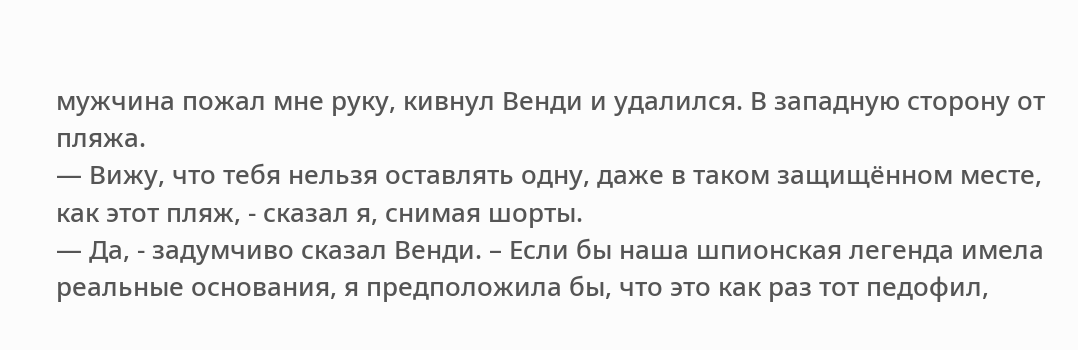мужчина пожал мне руку, кивнул Венди и удалился. В западную сторону от пляжа.
— Вижу, что тебя нельзя оставлять одну, даже в таком защищённом месте, как этот пляж, - сказал я, снимая шорты.
— Да, - задумчиво сказал Венди. – Если бы наша шпионская легенда имела реальные основания, я предположила бы, что это как раз тот педофил,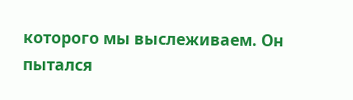которого мы выслеживаем. Он пытался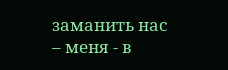заманить нас – меня - в